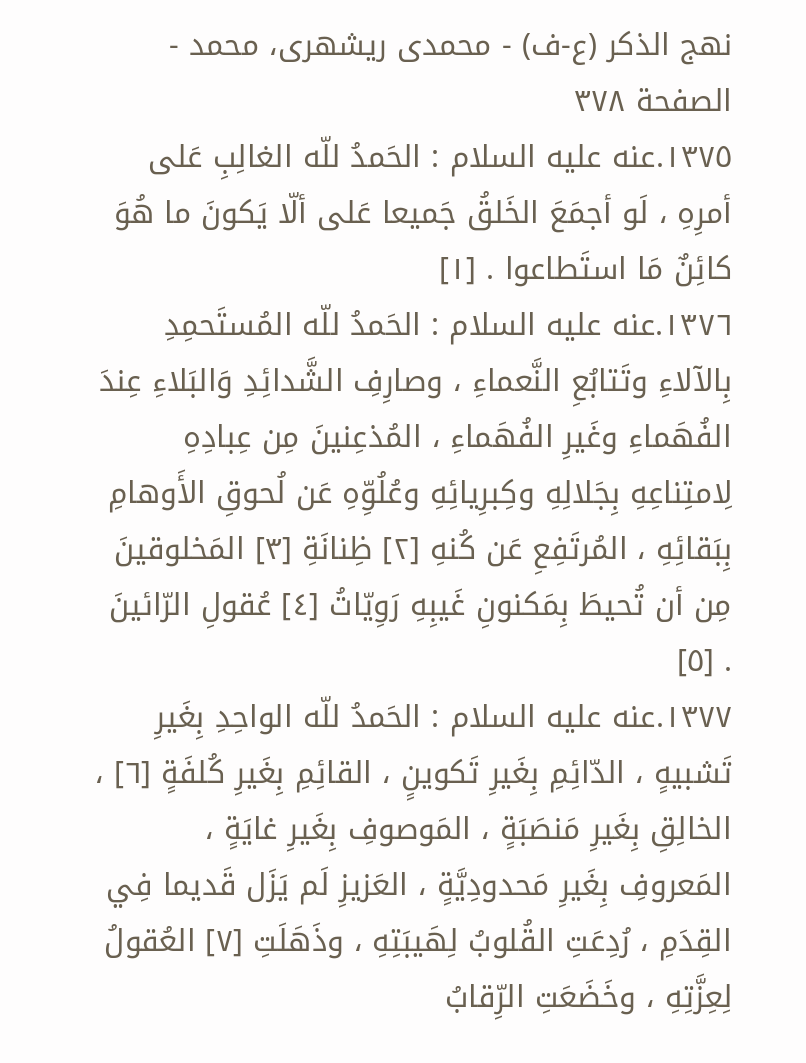نهج الذكر (ع-ف) - محمدی ریشهری، محمد - الصفحة ٣٧٨
١٣٧٥.عنه عليه السلام : الحَمدُ للّه الغالِبِ عَلى أمرِهِ ، لَو أجمَعَ الخَلقُ جَميعا عَلى ألّا يَكونَ ما هُوَ كائِنٌ مَا استَطاعوا . [١]
١٣٧٦.عنه عليه السلام : الحَمدُ للّه المُستَحمِدِ بِالآلاءِ وتَتابُعِ النَّعماءِ ، وصارِفِ الشَّدائِدِ وَالبَلاءِ عِندَ الفُهَماءِ وغَيرِ الفُهَماءِ ، المُذعِنينَ مِن عِبادِهِ لِامتِناعِهِ بِجَلالِهِ وكِبرِيائِهِ وعُلُوِّهِ عَن لُحوقِ الأَوهامِ بِبَقائِهِ ، المُرتَفِعِ عَن كُنهِ [٢] ظِنانَةِ [٣] المَخلوقينَ مِن أن تُحيطَ بِمَكنونِ غَيبِهِ رَوِيّاتُ [٤] عُقولِ الرّائينَ . [٥]
١٣٧٧.عنه عليه السلام : الحَمدُ للّه الواحِدِ بِغَيرِ تَشبيهٍ ، الدّائِمِ بِغَيرِ تَكوينٍ ، القائِمِ بِغَيرِ كُلفَةٍ [٦] ، الخالِقِ بِغَيرِ مَنصَبَةٍ ، المَوصوفِ بِغَيرِ غايَةٍ ، المَعروفِ بِغَيرِ مَحدودِيَّةٍ ، العَزيزِ لَم يَزَل قَديما فِي القِدَمِ ، رُدِعَتِ القُلوبُ لِهَيبَتِهِ ، وذَهَلَتِ [٧] العُقولُ لِعِزَّتِهِ ، وخَضَعَتِ الرِّقابُ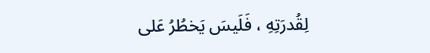لِقُدرَتِهِ ، فَلَيسَ يَخطُرُ عَلى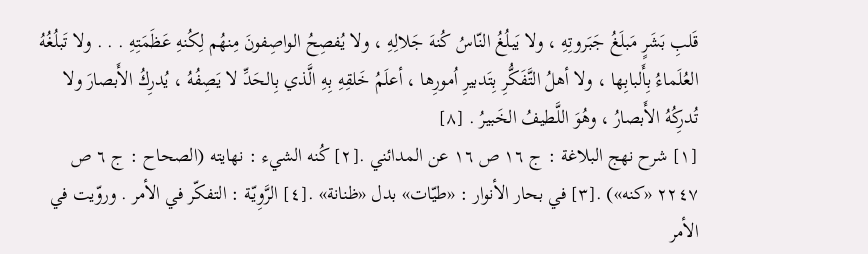قَلبِ بَشَرٍ مَبلَغُ جَبَروتِهِ ، ولا يَبلُغُ النّاسُ كُنهَ جَلالِهِ ، ولا يُفصِحُ الواصِفونَ مِنهُم لِكُنهِ عَظَمَتِهِ . . . ولا تَبلُغُهُ العُلَماءُ بِأَلبابِها ، ولا أهلُ التَّفَكُّرِ بِتَدبيرِ اُمورِها ، أعلَمُ خَلقِهِ بِهِ الَّذي بِالحَدِّ لا يَصِفُهُ ، يُدرِكُ الأَبصارَ ولا تُدرِكُهُ الأَبصارُ ، وهُوَ اللَّطيفُ الخَبيرُ . [٨]
[١] شرح نهج البلاغة : ج ١٦ ص ١٦ عن المدائني .[٢] كُنه الشيء : نهايته (الصحاح : ج ٦ ص ٢٢٤٧ «كنه») .[٣] في بحار الأنوار : «طيّات» بدل «ظنانة» .[٤] الرَّوِيّة : التفكّر في الأمر . وروّيت في الأمر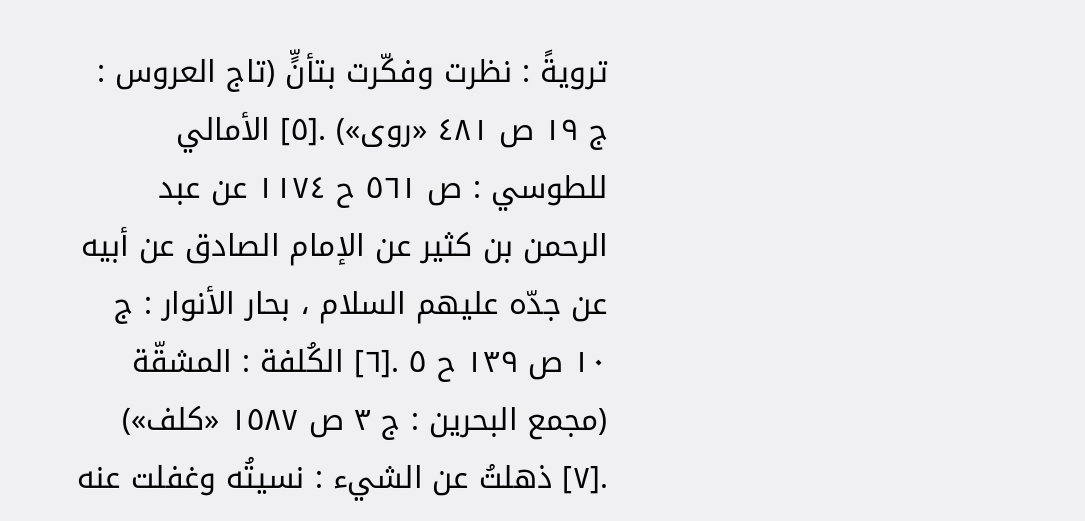ترويةً : نظرت وفكّرت بتأنٍّ (تاج العروس : ج ١٩ ص ٤٨١ «روى») .[٥] الأمالي للطوسي : ص ٥٦١ ح ١١٧٤ عن عبد الرحمن بن كثير عن الإمام الصادق عن أبيه عن جدّه عليهم السلام ، بحار الأنوار : ج ١٠ ص ١٣٩ ح ٥ .[٦] الكُلفة : المشقّة (مجمع البحرين : ج ٣ ص ١٥٨٧ «كلف») .[٧] ذهلتُ عن الشيء : نسيتُه وغفلت عنه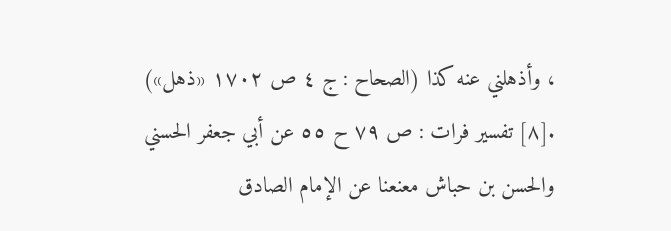، وأذهلني عنه كذا (الصحاح : ج ٤ ص ١٧٠٢ «ذهل») .[٨] تفسير فرات : ص ٧٩ ح ٥٥ عن أبي جعفر الحسني والحسن بن حباش معنعنا عن الإمام الصادق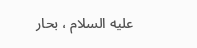عليه السلام ، بحار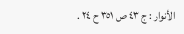الأنوار : ج ٤٣ ص ٣٥١ ح ٢٤ .